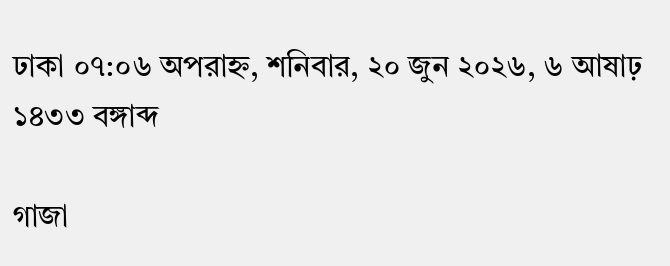ঢাকা ০৭:০৬ অপরাহ্ন, শনিবার, ২০ জুন ২০২৬, ৬ আষাঢ় ১৪৩৩ বঙ্গাব্দ

গাজা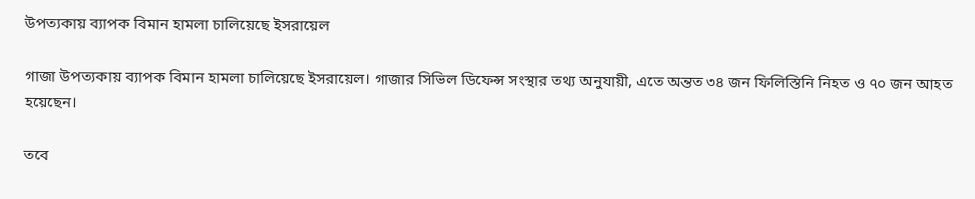উপত্যকায় ব্যাপক বিমান হামলা চালিয়েছে ইসরায়েল

গাজা উপত্যকায় ব্যাপক বিমান হামলা চালিয়েছে ইসরায়েল। গাজার সিভিল ডিফেন্স সংস্থার তথ্য অনুযায়ী, এতে অন্তত ৩৪ জন ফিলিস্তিনি নিহত ও ৭০ জন আহত হয়েছেন।

তবে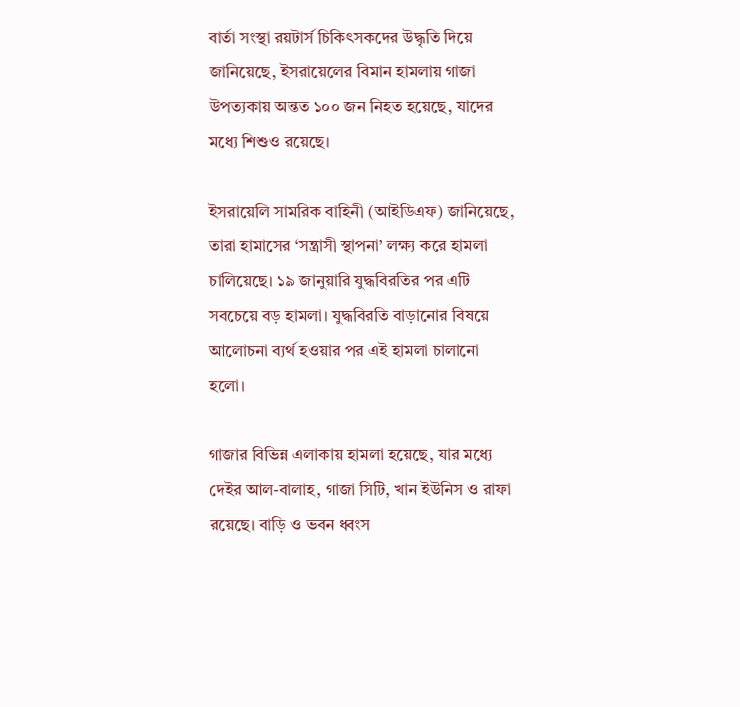বার্তা সংস্থা রয়টার্স চিকিৎসকদের উদ্ধৃতি দিয়ে জানিয়েছে, ইসরায়েলের বিমান হামলায় গাজা উপত্যকায় অন্তত ১০০ জন নিহত হয়েছে, যাদের মধ্যে শিশুও রয়েছে।

ইসরায়েলি সামরিক বাহিনী (আইডিএফ) জানিয়েছে, তারা হামাসের ‘সন্ত্রাসী স্থাপনা’ লক্ষ্য করে হামলা চালিয়েছে। ১৯ জানুয়ারি যুদ্ধবিরতির পর এটি সবচেয়ে বড় হামলা। যুদ্ধবিরতি বাড়ানোর বিষয়ে আলোচনা ব্যর্থ হওয়ার পর এই হামলা চালানো হলো।

গাজার বিভিন্ন এলাকায় হামলা হয়েছে, যার মধ্যে দেইর আল-বালাহ, গাজা সিটি, খান ইউনিস ও রাফা রয়েছে। বাড়ি ও ভবন ধ্বংস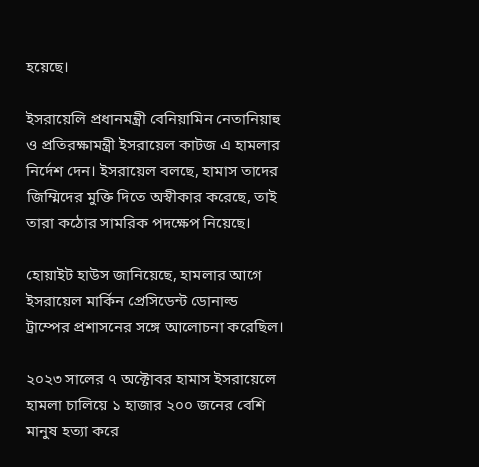হয়েছে।

ইসরায়েলি প্রধানমন্ত্রী বেনিয়ামিন নেতানিয়াহু ও প্রতিরক্ষামন্ত্রী ইসরায়েল কাটজ এ হামলার নির্দেশ দেন। ইসরায়েল বলছে, হামাস তাদের জিম্মিদের মুক্তি দিতে অস্বীকার করেছে, তাই তারা কঠোর সামরিক পদক্ষেপ নিয়েছে।

হোয়াইট হাউস জানিয়েছে, হামলার আগে ইসরায়েল মার্কিন প্রেসিডেন্ট ডোনাল্ড ট্রাম্পের প্রশাসনের সঙ্গে আলোচনা করেছিল।

২০২৩ সালের ৭ অক্টোবর হামাস ইসরায়েলে হামলা চালিয়ে ১ হাজার ২০০ জনের বেশি মানুষ হত্যা করে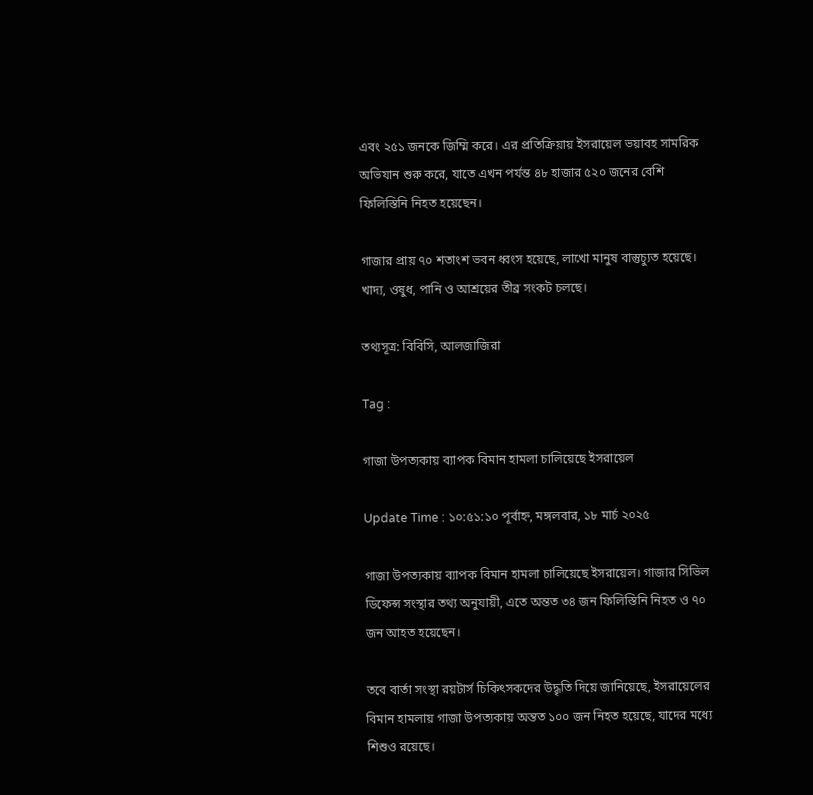এবং ২৫১ জনকে জিম্মি করে। এর প্রতিক্রিয়ায় ইসরায়েল ভয়াবহ সামরিক অভিযান শুরু করে, যাতে এখন পর্যন্ত ৪৮ হাজার ৫২০ জনের বেশি ফিলিস্তিনি নিহত হয়েছেন।

গাজার প্রায় ৭০ শতাংশ ভবন ধ্বংস হয়েছে, লাখো মানুষ বাস্তুচ্যুত হয়েছে। খাদ্য, ওষুধ, পানি ও আশ্রয়ের তীব্র সংকট চলছে।

তথ্যসূত্র: বিবিসি, আলজাজিরা

Tag :

গাজা উপত্যকায় ব্যাপক বিমান হামলা চালিয়েছে ইসরায়েল

Update Time : ১০:৫১:১০ পূর্বাহ্ন, মঙ্গলবার, ১৮ মার্চ ২০২৫

গাজা উপত্যকায় ব্যাপক বিমান হামলা চালিয়েছে ইসরায়েল। গাজার সিভিল ডিফেন্স সংস্থার তথ্য অনুযায়ী, এতে অন্তত ৩৪ জন ফিলিস্তিনি নিহত ও ৭০ জন আহত হয়েছেন।

তবে বার্তা সংস্থা রয়টার্স চিকিৎসকদের উদ্ধৃতি দিয়ে জানিয়েছে, ইসরায়েলের বিমান হামলায় গাজা উপত্যকায় অন্তত ১০০ জন নিহত হয়েছে, যাদের মধ্যে শিশুও রয়েছে।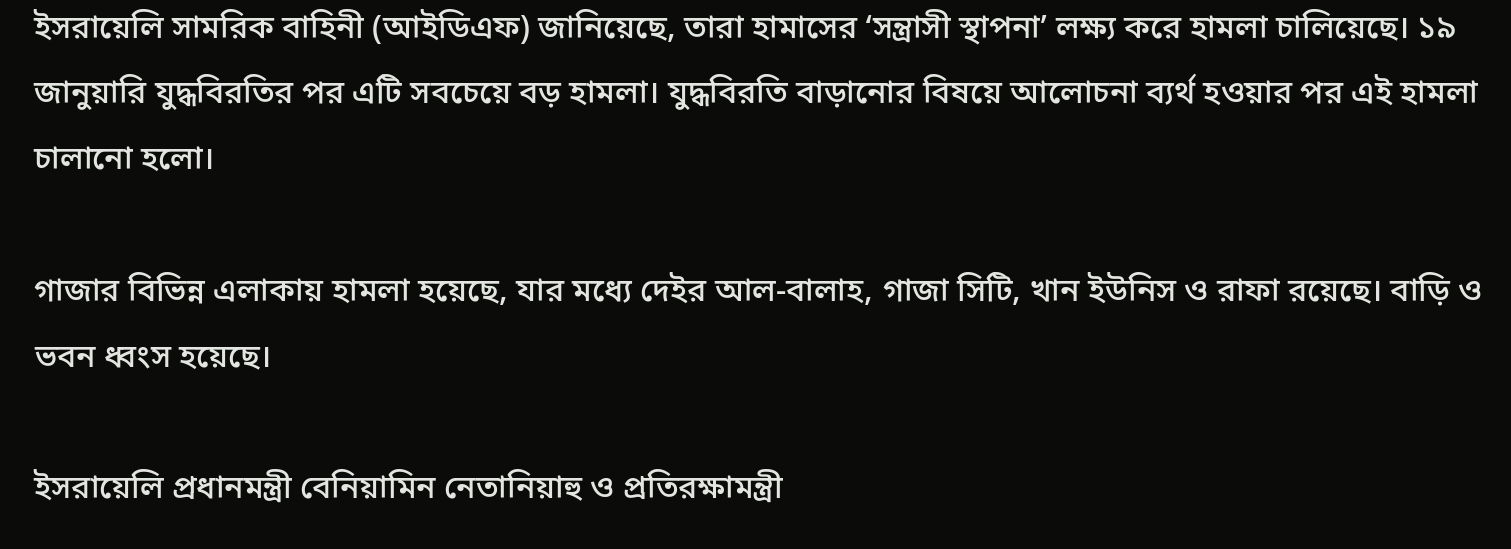ইসরায়েলি সামরিক বাহিনী (আইডিএফ) জানিয়েছে, তারা হামাসের ‘সন্ত্রাসী স্থাপনা’ লক্ষ্য করে হামলা চালিয়েছে। ১৯ জানুয়ারি যুদ্ধবিরতির পর এটি সবচেয়ে বড় হামলা। যুদ্ধবিরতি বাড়ানোর বিষয়ে আলোচনা ব্যর্থ হওয়ার পর এই হামলা চালানো হলো।

গাজার বিভিন্ন এলাকায় হামলা হয়েছে, যার মধ্যে দেইর আল-বালাহ, গাজা সিটি, খান ইউনিস ও রাফা রয়েছে। বাড়ি ও ভবন ধ্বংস হয়েছে।

ইসরায়েলি প্রধানমন্ত্রী বেনিয়ামিন নেতানিয়াহু ও প্রতিরক্ষামন্ত্রী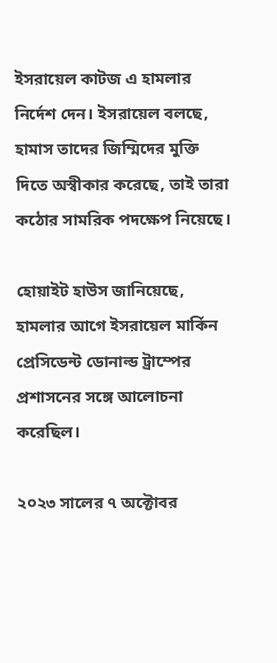ইসরায়েল কাটজ এ হামলার নির্দেশ দেন। ইসরায়েল বলছে, হামাস তাদের জিম্মিদের মুক্তি দিতে অস্বীকার করেছে, তাই তারা কঠোর সামরিক পদক্ষেপ নিয়েছে।

হোয়াইট হাউস জানিয়েছে, হামলার আগে ইসরায়েল মার্কিন প্রেসিডেন্ট ডোনাল্ড ট্রাম্পের প্রশাসনের সঙ্গে আলোচনা করেছিল।

২০২৩ সালের ৭ অক্টোবর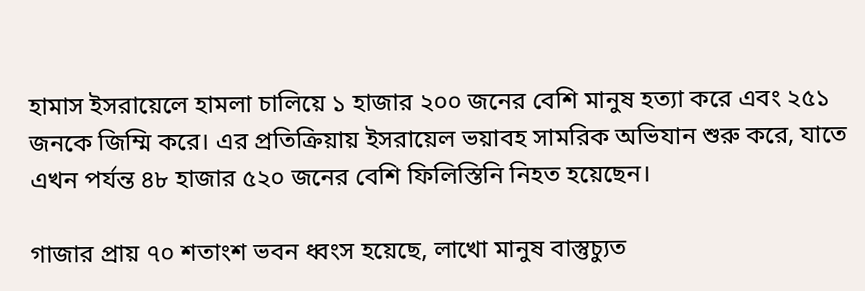হামাস ইসরায়েলে হামলা চালিয়ে ১ হাজার ২০০ জনের বেশি মানুষ হত্যা করে এবং ২৫১ জনকে জিম্মি করে। এর প্রতিক্রিয়ায় ইসরায়েল ভয়াবহ সামরিক অভিযান শুরু করে, যাতে এখন পর্যন্ত ৪৮ হাজার ৫২০ জনের বেশি ফিলিস্তিনি নিহত হয়েছেন।

গাজার প্রায় ৭০ শতাংশ ভবন ধ্বংস হয়েছে, লাখো মানুষ বাস্তুচ্যুত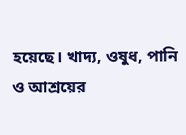হয়েছে। খাদ্য, ওষুধ, পানি ও আশ্রয়ের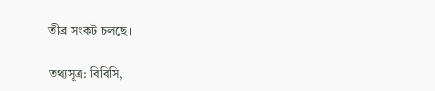তীব্র সংকট চলছে।

তথ্যসূত্র: বিবিসি,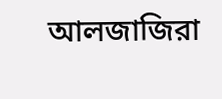আলজাজিরা